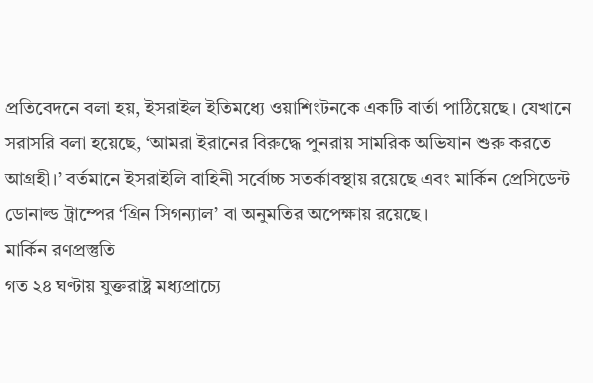প্রতিবেদনে বলা হয়, ইসরাইল ইতিমধ্যে ওয়াশিংটনকে একটি বার্তা পাঠিয়েছে। যেখানে সরাসরি বলা হয়েছে, ‘আমরা ইরানের বিরুদ্ধে পুনরায় সামরিক অভিযান শুরু করতে আগ্রহী।’ বর্তমানে ইসরাইলি বাহিনী সর্বোচ্চ সতর্কাবস্থায় রয়েছে এবং মার্কিন প্রেসিডেন্ট ডোনাল্ড ট্রাম্পের ‘গ্রিন সিগন্যাল’ বা অনুমতির অপেক্ষায় রয়েছে।
মার্কিন রণপ্রস্তুতি
গত ২৪ ঘণ্টায় যুক্তরাষ্ট্র মধ্যপ্রাচ্যে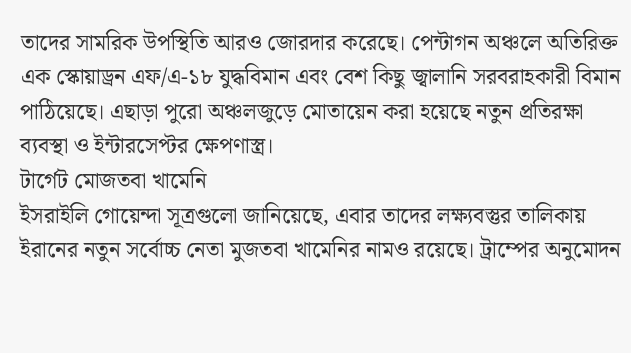তাদের সামরিক উপস্থিতি আরও জোরদার করেছে। পেন্টাগন অঞ্চলে অতিরিক্ত এক স্কোয়াড্রন এফ/এ-১৮ যুদ্ধবিমান এবং বেশ কিছু জ্বালানি সরবরাহকারী বিমান পাঠিয়েছে। এছাড়া পুরো অঞ্চলজুড়ে মোতায়েন করা হয়েছে নতুন প্রতিরক্ষা ব্যবস্থা ও ইন্টারসেপ্টর ক্ষেপণাস্ত্র।
টার্গেট মোজতবা খামেনি
ইসরাইলি গোয়েন্দা সূত্রগুলো জানিয়েছে, এবার তাদের লক্ষ্যবস্তুর তালিকায় ইরানের নতুন সর্বোচ্চ নেতা মুজতবা খামেনির নামও রয়েছে। ট্রাম্পের অনুমোদন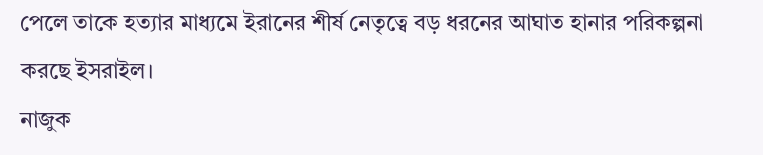পেলে তাকে হত্যার মাধ্যমে ইরানের শীর্ষ নেতৃত্বে বড় ধরনের আঘাত হানার পরিকল্পনা করছে ইসরাইল।
নাজুক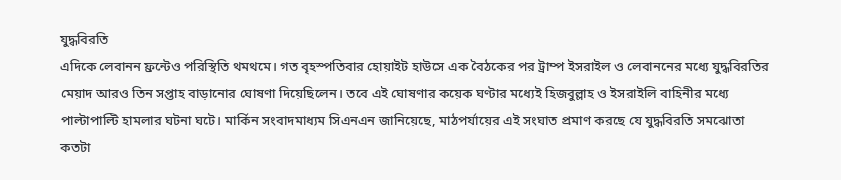যুদ্ধবিরতি
এদিকে লেবানন ফ্রন্টেও পরিস্থিতি থমথমে। গত বৃহস্পতিবার হোয়াইট হাউসে এক বৈঠকের পর ট্রাম্প ইসরাইল ও লেবাননের মধ্যে যুদ্ধবিরতির মেয়াদ আরও তিন সপ্তাহ বাড়ানোর ঘোষণা দিয়েছিলেন। তবে এই ঘোষণার কয়েক ঘণ্টার মধ্যেই হিজবুল্লাহ ও ইসরাইলি বাহিনীর মধ্যে পাল্টাপাল্টি হামলার ঘটনা ঘটে। মার্কিন সংবাদমাধ্যম সিএনএন জানিয়েছে, মাঠপর্যায়ের এই সংঘাত প্রমাণ করছে যে যুদ্ধবিরতি সমঝোতা কতটা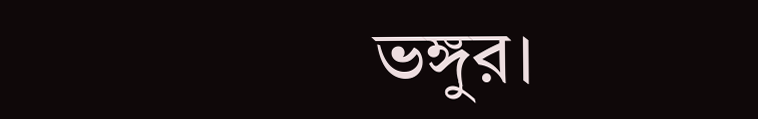ভঙ্গুর।